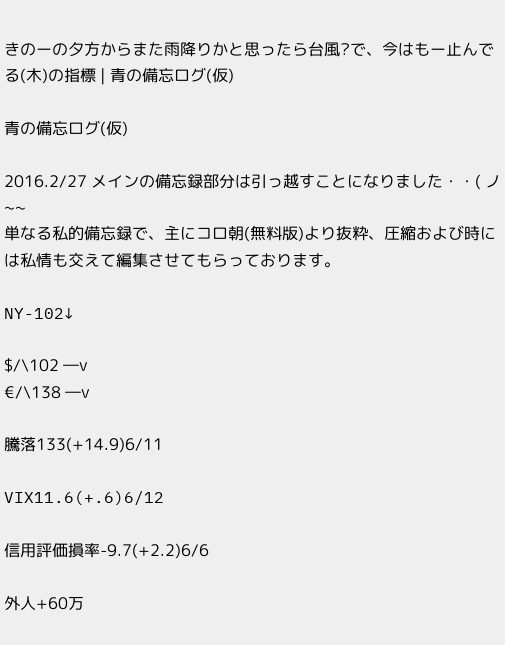きのーの夕方からまた雨降りかと思ったら台風?で、今はもー止んでる(木)の指標 | 青の備忘ログ(仮)

青の備忘ログ(仮)

2016.2/27 メインの備忘録部分は引っ越すことになりました・・( ノ~~
単なる私的備忘録で、主にコロ朝(無料版)より抜粋、圧縮および時には私情も交えて編集させてもらっております。

NY-102↓

$/\102 ―∨
€/\138 ―∨

騰落133(+14.9)6/11

VIX11.6(+.6)6/12

信用評価損率-9.7(+2.2)6/6

外人+60万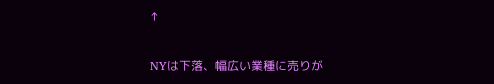↑


NYは下落、幅広い業種に売りが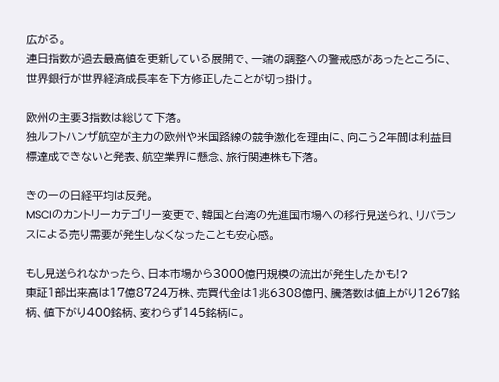広がる。
連日指数が過去最高値を更新している展開で、一端の調整への警戒感があったところに、世界銀行が世界経済成長率を下方修正したことが切っ掛け。

欧州の主要3指数は総じて下落。
独ルフトハンザ航空が主力の欧州や米国路線の競争激化を理由に、向こう2年間は利益目標達成できないと発表、航空業界に懸念、旅行関連株も下落。

きのーの日経平均は反発。
MSCIのカントリーカテゴリー変更で、韓国と台湾の先進国市場への移行見送られ、リバランスによる売り需要が発生しなくなったことも安心感。

もし見送られなかったら、日本市場から3000億円規模の流出が発生したかも!?
東証1部出来高は17億8724万株、売買代金は1兆6308億円、騰落数は値上がり1267銘柄、値下がり400銘柄、変わらず145銘柄に。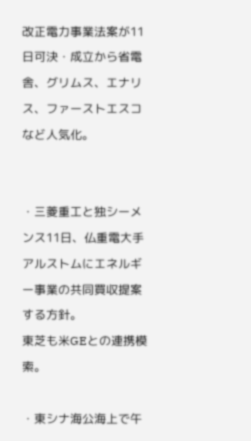改正電力事業法案が11日可決・成立から省電舎、グリムス、エナリス、ファーストエスコなど人気化。


・三菱重工と独シーメンス11日、仏重電大手アルストムにエネルギー事業の共同買収提案する方針。
東芝も米GEとの連携模索。

・東シナ海公海上で午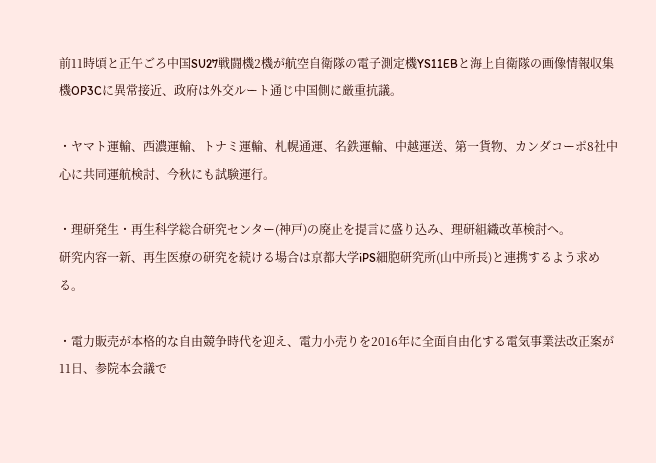前11時頃と正午ごろ中国SU27戦闘機2機が航空自衛隊の電子測定機YS11EBと海上自衛隊の画像情報収集機OP3Cに異常接近、政府は外交ルート通じ中国側に厳重抗議。

・ヤマト運輸、西濃運輸、トナミ運輸、札幌通運、名鉄運輸、中越運送、第一貨物、カンダコーポ8社中心に共同運航検討、今秋にも試験運行。

・理研発生・再生科学総合研究センター(神戸)の廃止を提言に盛り込み、理研組織改革検討へ。
研究内容一新、再生医療の研究を続ける場合は京都大学iPS細胞研究所(山中所長)と連携するよう求める。

・電力販売が本格的な自由競争時代を迎え、電力小売りを2016年に全面自由化する電気事業法改正案が11日、参院本会議で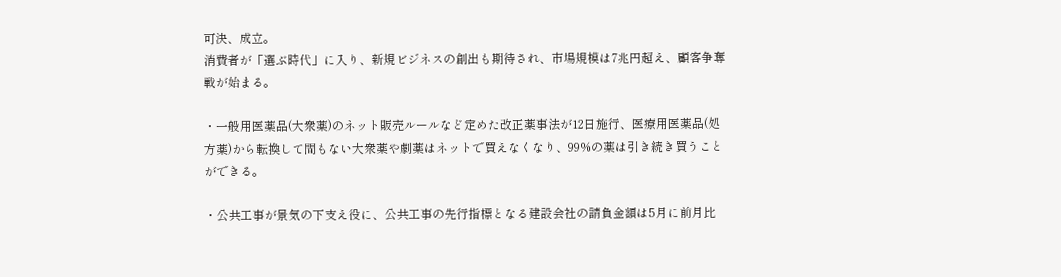可決、成立。
消費者が「選ぶ時代」に入り、新規ビジネスの創出も期待され、市場規模は7兆円超え、顧客争奪戦が始まる。

・一般用医薬品(大衆薬)のネット販売ルールなど定めた改正薬事法が12日施行、医療用医薬品(処方薬)から転換して間もない大衆薬や劇薬はネットで買えなくなり、99%の薬は引き続き買うことができる。

・公共工事が景気の下支え役に、公共工事の先行指標となる建設会社の請負金額は5月に前月比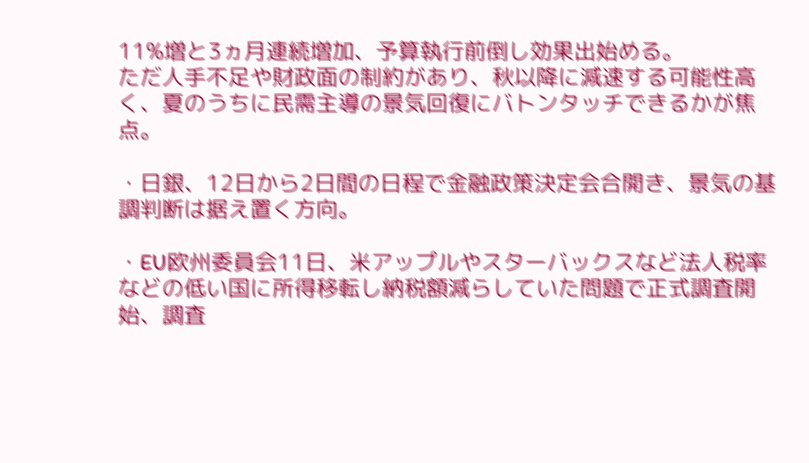11%増と3ヵ月連続増加、予算執行前倒し効果出始める。
ただ人手不足や財政面の制約があり、秋以降に減速する可能性高く、夏のうちに民需主導の景気回復にバトンタッチできるかが焦点。

・日銀、12日から2日間の日程で金融政策決定会合開き、景気の基調判断は据え置く方向。

・EU欧州委員会11日、米アップルやスターバックスなど法人税率などの低い国に所得移転し納税額減らしていた問題で正式調査開始、調査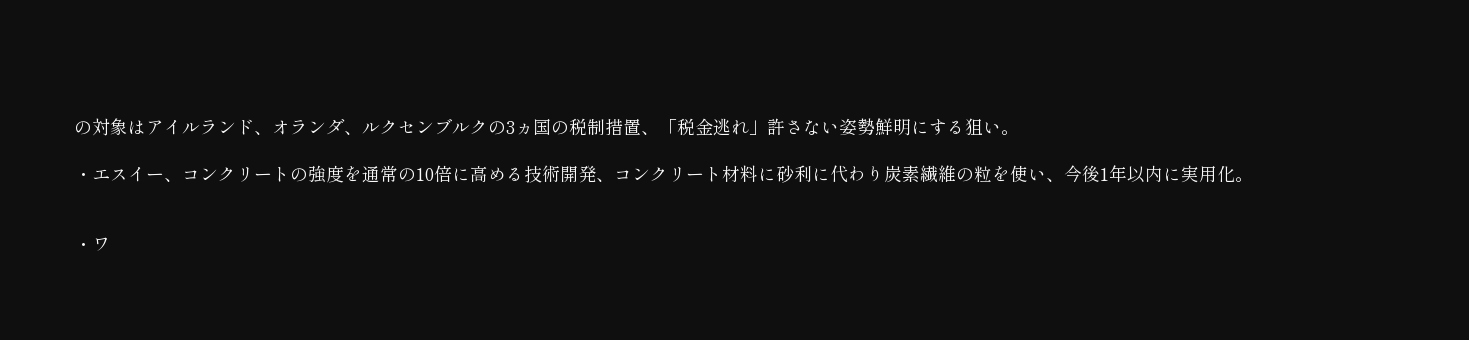の対象はアイルランド、オランダ、ルクセンブルクの3ヵ国の税制措置、「税金逃れ」許さない姿勢鮮明にする狙い。

・エスイー、コンクリートの強度を通常の10倍に高める技術開発、コンクリート材料に砂利に代わり炭素繊維の粒を使い、今後1年以内に実用化。


・ワ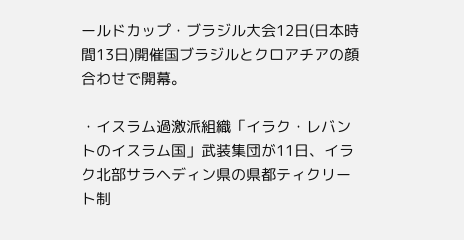ールドカップ・ブラジル大会12日(日本時間13日)開催国ブラジルとクロアチアの顔合わせで開幕。

・イスラム過激派組織「イラク・レバントのイスラム国」武装集団が11日、イラク北部サラヘディン県の県都ティクリート制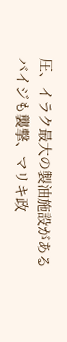圧、イラク最大の製油施設があるバイジも襲撃、マリキ政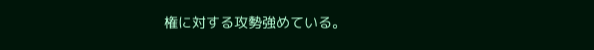権に対する攻勢強めている。